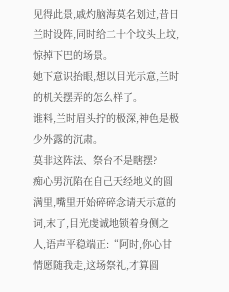见得此景,戚灼脑海莫名划过,昔日兰时设阵,同时给二十个坟头上坟,惊掉下巴的场景。
她下意识抬眼,想以目光示意,兰时的机关摆弄的怎么样了。
谁料,兰时眉头拧的极深,神色是极少外露的沉肃。
莫非这阵法、祭台不是瞎摆?
痴心男沉陷在自己天经地义的圆满里,嘴里开始碎碎念请天示意的词,末了,目光虔诚地锁着身侧之人,语声平稳端正:“阿时,你心甘情愿随我走,这场祭礼,才算圆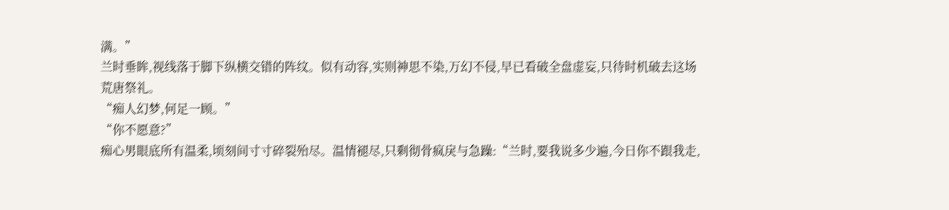满。”
兰时垂眸,视线落于脚下纵横交错的阵纹。似有动容,实则神思不染,万幻不侵,早已看破全盘虚妄,只待时机破去这场荒唐祭礼。
“痴人幻梦,何足一顾。”
“你不愿意?”
痴心男眼底所有温柔,顷刻间寸寸碎裂殆尽。温情褪尽,只剩彻骨疯戾与急躁:“兰时,要我说多少遍,今日你不跟我走,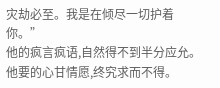灾劫必至。我是在倾尽一切护着你。”
他的疯言疯语,自然得不到半分应允。他要的心甘情愿,终究求而不得。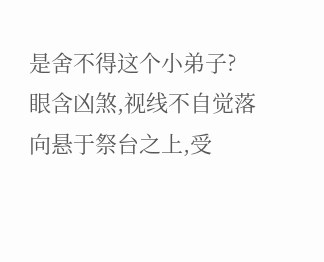是舍不得这个小弟子?
眼含凶煞,视线不自觉落向悬于祭台之上,受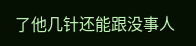了他几针还能跟没事人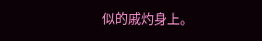似的戚灼身上。